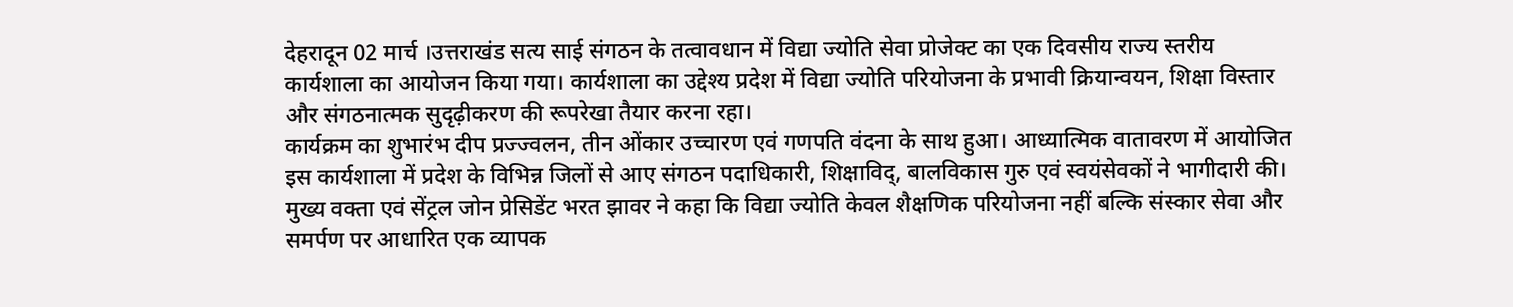देहरादून 02 मार्च ।उत्तराखंड सत्य साई संगठन के तत्वावधान में विद्या ज्योति सेवा प्रोजेक्ट का एक दिवसीय राज्य स्तरीय कार्यशाला का आयोजन किया गया। कार्यशाला का उद्देश्य प्रदेश में विद्या ज्योति परियोजना के प्रभावी क्रियान्वयन, शिक्षा विस्तार और संगठनात्मक सुदृढ़ीकरण की रूपरेखा तैयार करना रहा।
कार्यक्रम का शुभारंभ दीप प्रज्ज्वलन, तीन ओंकार उच्चारण एवं गणपति वंदना के साथ हुआ। आध्यात्मिक वातावरण में आयोजित इस कार्यशाला में प्रदेश के विभिन्न जिलों से आए संगठन पदाधिकारी, शिक्षाविद्, बालविकास गुरु एवं स्वयंसेवकों ने भागीदारी की।
मुख्य वक्ता एवं सेंट्रल जोन प्रेसिडेंट भरत झावर ने कहा कि विद्या ज्योति केवल शैक्षणिक परियोजना नहीं बल्कि संस्कार सेवा और समर्पण पर आधारित एक व्यापक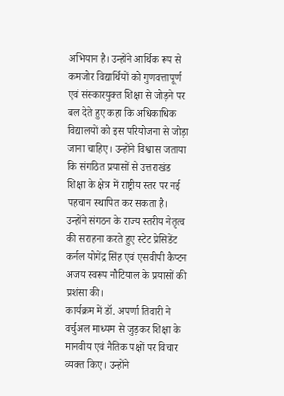अभियान है। उन्होंने आर्थिक रूप से कमजोर विद्यार्थियों को गुणवत्तापूर्ण एवं संस्कारयुक्त शिक्षा से जोड़ने पर बल देते हुए कहा कि अधिकाधिक विद्यालयों को इस परियोजना से जोड़ा जाना चाहिए। उन्होंने विश्वास जताया कि संगठित प्रयासों से उत्तराखंड शिक्षा के क्षेत्र में राष्ट्रीय स्तर पर नई पहचान स्थापित कर सकता है।
उन्होंने संगठन के राज्य स्तरीय नेतृत्व की सराहना करते हुए स्टेट प्रेसिडेंट कर्नल योगेंद्र सिंह एवं एसवीपी कैप्टन अजय स्वरूप नौटियाल के प्रयासों की प्रशंसा की।
कार्यक्रम में डॉ. अपर्णा तिवारी ने वर्चुअल माध्यम से जुड़कर शिक्षा के मानवीय एवं नैतिक पक्षों पर विचार व्यक्त किए। उन्होंने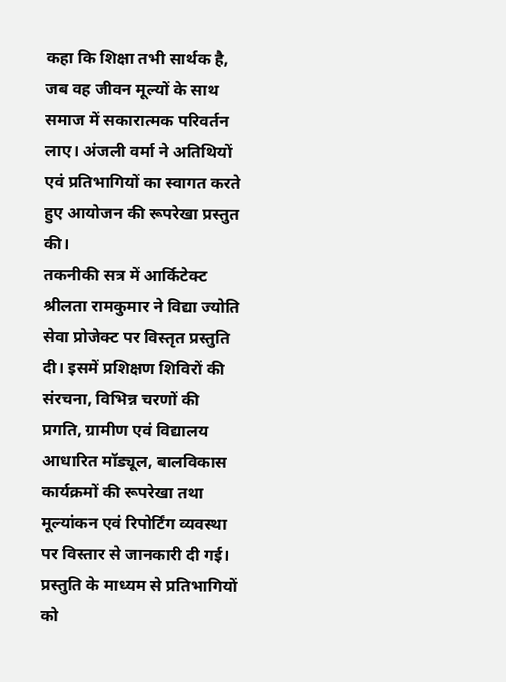कहा कि शिक्षा तभी सार्थक है, जब वह जीवन मूल्यों के साथ समाज में सकारात्मक परिवर्तन लाए। अंजली वर्मा ने अतिथियों एवं प्रतिभागियों का स्वागत करते हुए आयोजन की रूपरेखा प्रस्तुत की।
तकनीकी सत्र में आर्किटेक्ट श्रीलता रामकुमार ने विद्या ज्योति सेवा प्रोजेक्ट पर विस्तृत प्रस्तुति दी। इसमें प्रशिक्षण शिविरों की संरचना, विभिन्न चरणों की प्रगति, ग्रामीण एवं विद्यालय आधारित मॉड्यूल, बालविकास कार्यक्रमों की रूपरेखा तथा मूल्यांकन एवं रिपोर्टिंग व्यवस्था पर विस्तार से जानकारी दी गई। प्रस्तुति के माध्यम से प्रतिभागियों को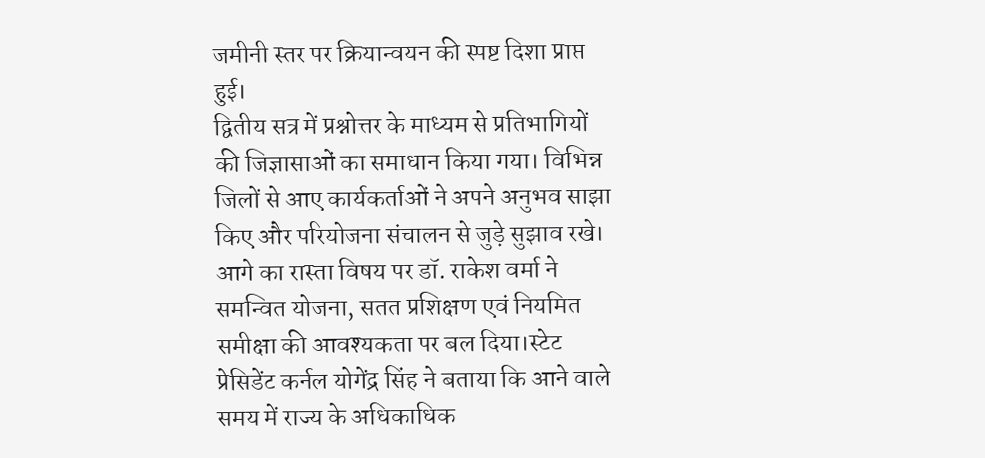जमीनी स्तर पर क्रियान्वयन की स्पष्ट दिशा प्राप्त हुई।
द्वितीय सत्र में प्रश्नोत्तर के माध्यम से प्रतिभागियों की जिज्ञासाओं का समाधान किया गया। विभिन्न जिलों से आए कार्यकर्ताओं ने अपने अनुभव साझा किए और परियोजना संचालन से जुड़े सुझाव रखे। आगे का रास्ता विषय पर डॉ. राकेश वर्मा ने समन्वित योजना, सतत प्रशिक्षण एवं नियमित समीक्षा की आवश्यकता पर बल दिया।स्टेट प्रेसिडेंट कर्नल योगेंद्र सिंह ने बताया कि आने वाले समय में राज्य के अधिकाधिक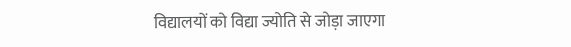विद्यालयों को विद्या ज्योति से जोड़ा जाएगा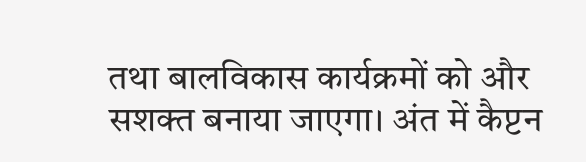तथा बालविकास कार्यक्रमों को और सशक्त बनाया जाएगा। अंत में कैप्टन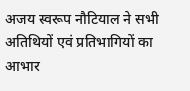अजय स्वरूप नौटियाल ने सभी अतिथियों एवं प्रतिभागियों का आभार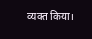व्यक्त किया।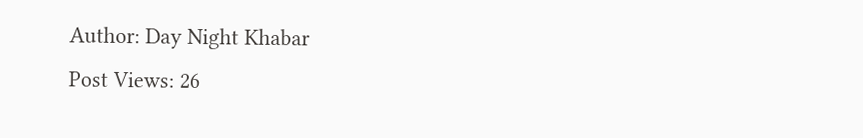Author: Day Night Khabar
Post Views: 26